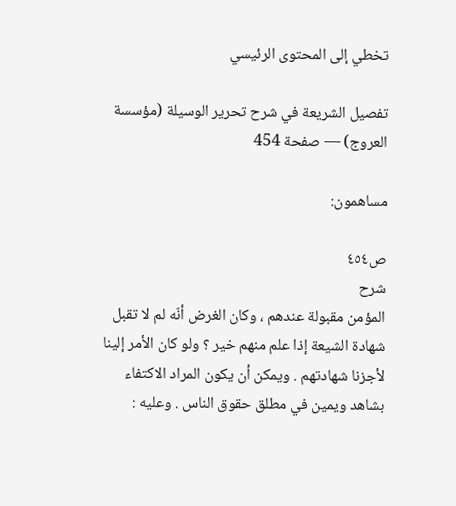تخطي إلى المحتوى الرئيسي

تفصيل الشريعة في شرح تحرير الوسيلة (مؤسسة العروج) — صفحة 454

مساهمون:

ص٤٥٤
شرح
المؤمن مقبولة عندهم ، وكان الغرض أنّه لم لا تقبل شهادة الشيعة إذا علم منهم خير ؟ ولو كان الأمر إلينا لأجزنا شهادتهم . ويمكن أن يكون المراد الاكتفاء بشاهد ويمين في مطلق حقوق الناس . وعليه :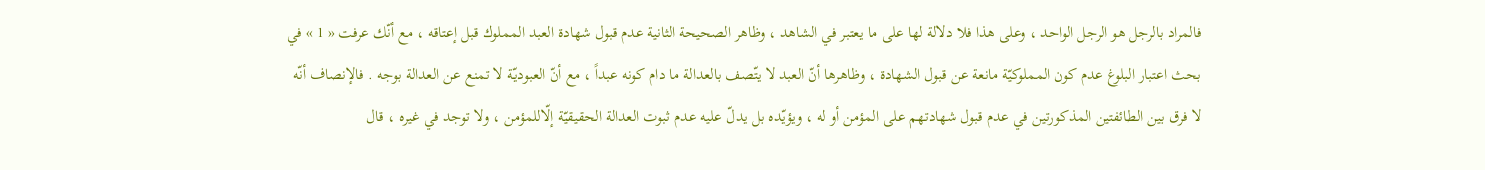فالمراد بالرجل هو الرجل الواحد ، وعلى هذا فلا دلالة لها على ما يعتبر في الشاهد ، وظاهر الصحيحة الثانية عدم قبول شهادة العبد المملوك قبل إعتاقه ، مع أنّك عرفت « 1 » في بحث اعتبار البلوغ عدم كون المملوكيّة مانعة عن قبول الشهادة ، وظاهرها أنّ العبد لا يتّصف بالعدالة ما دام كونه عبداً ، مع أنّ العبوديّة لا تمنع عن العدالة بوجه . فالإنصاف أنّه لا فرق بين الطائفتين المذكورتين في عدم قبول شهادتهم على المؤمن أو له ، ويؤيّده بل يدلّ عليه عدم ثبوت العدالة الحقيقيّة إلّاللمؤمن ، ولا توجد في غيره ، قال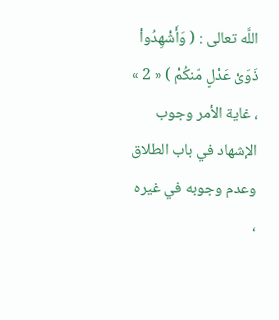اللَّه تعالى : ( وَأَشْهِدُواْ ذَوَىْ عَدْلٍ مّنكُمْ ) « 2 » ، غاية الأمر وجوب الإشهاد في باب الطلاق وعدم وجوبه في غيره ،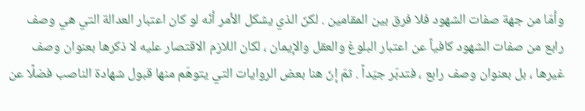وأمّا من جهة صفات الشهود فلا فرق بين المقامين . لكنّ الذي يشكل الأمر أنّه لو كان اعتبار العدالة التي هي وصف رابع من صفات الشهود كافياً عن اعتبار البلوغ والعقل والإيمان ، لكان اللازم الاقتصار عليه لا ذكرها بعنوان وصف غيرها ، بل بعنوان وصف رابع ، فتدبّر جيّداً . ثمّ إنّ هنا بعض الروايات التي يتوهّم منها قبول شهادة الناصب فضلًا عن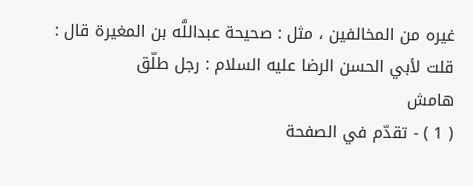غيره من المخالفين ، مثل : صحيحة عبداللَّه بن المغيرة قال : قلت لأبي الحسن الرضا عليه السلام : رجل طلّق
هامش
( 1 ) - تقدّم في الصفحة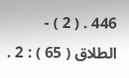446 . ( 2 ) - الطلاق ( 65 ) : 2 .